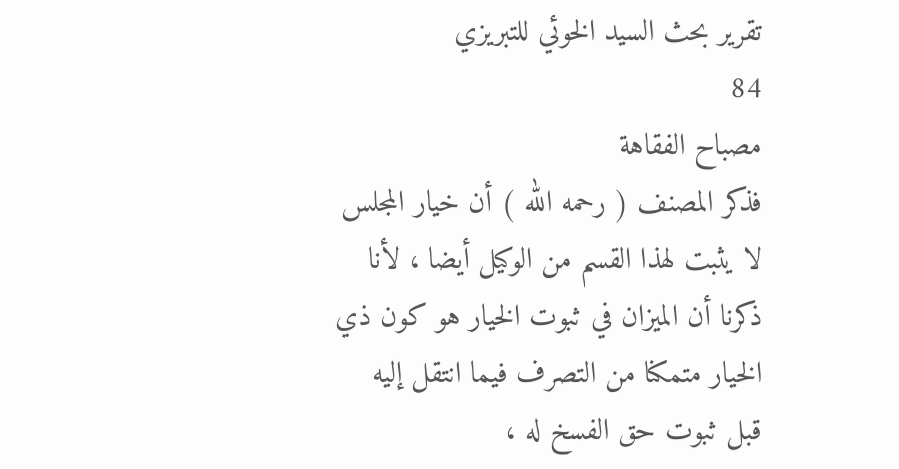تقرير بحث السيد الخوئي للتبريزي
84
مصباح الفقاهة
فذكر المصنف ( رحمه الله ) أن خيار المجلس لا يثبت لهذا القسم من الوكيل أيضا ، لأنا ذكرنا أن الميزان في ثبوت الخيار هو كون ذي الخيار متمكنا من التصرف فيما انتقل إليه قبل ثبوت حق الفسخ له ،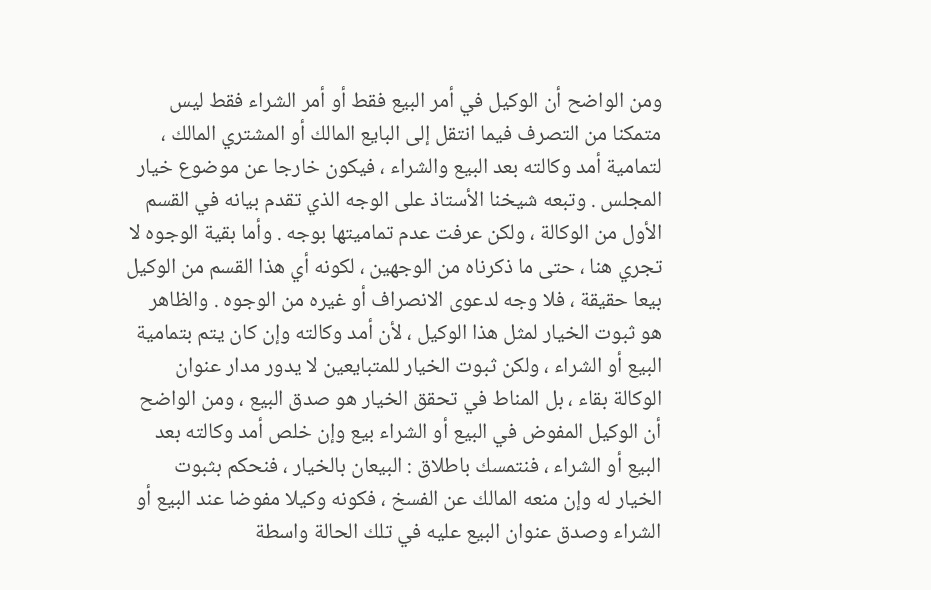ومن الواضح أن الوكيل في أمر البيع فقط أو أمر الشراء فقط ليس متمكنا من التصرف فيما انتقل إلى البايع المالك أو المشتري المالك ، لتمامية أمد وكالته بعد البيع والشراء ، فيكون خارجا عن موضوع خيار المجلس . وتبعه شيخنا الأستاذ على الوجه الذي تقدم بيانه في القسم الأول من الوكالة ، ولكن عرفت عدم تماميتها بوجه . وأما بقية الوجوه لا تجري هنا ، حتى ما ذكرناه من الوجهين ، لكونه أي هذا القسم من الوكيل بيعا حقيقة ، فلا وجه لدعوى الانصراف أو غيره من الوجوه . والظاهر هو ثبوت الخيار لمثل هذا الوكيل ، لأن أمد وكالته وإن كان يتم بتمامية البيع أو الشراء ، ولكن ثبوت الخيار للمتبايعين لا يدور مدار عنوان الوكالة بقاء ، بل المناط في تحقق الخيار هو صدق البيع ، ومن الواضح أن الوكيل المفوض في البيع أو الشراء بيع وإن خلص أمد وكالته بعد البيع أو الشراء ، فنتمسك باطلاق : البيعان بالخيار ، فنحكم بثبوت الخيار له وإن منعه المالك عن الفسخ ، فكونه وكيلا مفوضا عند البيع أو الشراء وصدق عنوان البيع عليه في تلك الحالة واسطة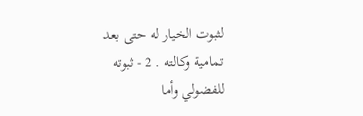لثبوت الخيار له حتى بعد تمامية وكالته . 2 - ثبوته للفضولي وأما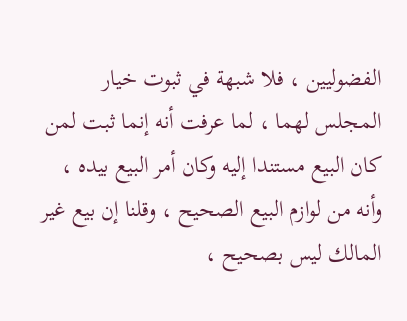الفضوليين ، فلا شبهة في ثبوت خيار المجلس لهما ، لما عرفت أنه إنما ثبت لمن كان البيع مستندا إليه وكان أمر البيع بيده ، وأنه من لوازم البيع الصحيح ، وقلنا إن بيع غير المالك ليس بصحيح ،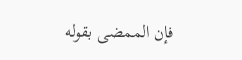فإن الممضى بقوله